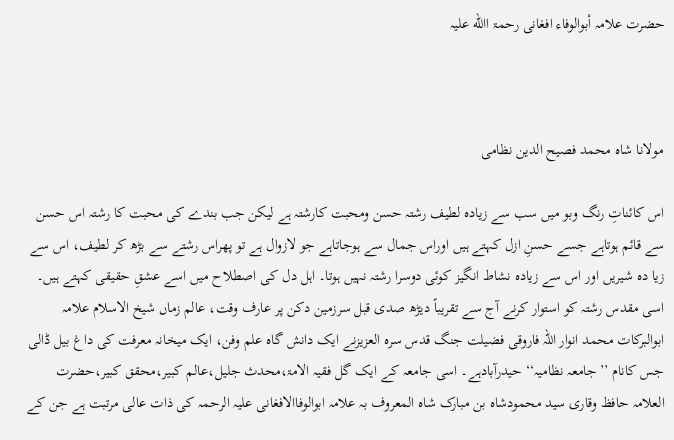حضرت علامہ أبوالوفاء افغانی رحمۃ االله علیہ



مولانا شاہ محمد فصیح الدین نظامی

اس کائناتِ رنگ وبو میں سب سے زیادہ لطیف رشتہ حسن ومحبت کارشتہ ہے لیکن جب بندے کی محبت کا رشتہ اس حسن سے قائم ہوتاہے جسے حسنِ ازل کہتے ہیں اوراس جمال سے ہوجاتاہے جو لازوال ہے تو پھراس رشتے سے بڑھ کر لطیف، اس سے زیا دہ شیریں اور اس سے زیادہ نشاط انگیز کوئی دوسرا رشتہ نہیں ہوتا۔ اہل دل کی اصطلاح میں اسے عشقِ حقیقی کہتے ہیں۔ اسی مقدس رشتہ کو استوار کرنے آج سے تقریباً دیڑھ صدی قبل سرزمین دکن پر عارف وقت، عالم زماں شیخ الاسلام علامہ ابوالبرکات محمد انوار اللہ فاروقی فضیلت جنگ قدس سرہ العزیزنے ایک دانش گاہ علم وفن، ایک میخانہ معرفت کی داغ بیل ڈالی جس کانام ’’جامعہ نظامیہ‘‘ حیدرآبادہے۔ اسی جامعہ کے ایک گل فقیہ الامۃ،محدث جلیل،عالم کبیر،محقق کبیر،حضرت العلامہ حافظ وقاری سید محمودشاہ بن مبارک شاہ المعروف بہ علامہ ابوالوفاالافغانی علیہ الرحمہ کی ذات عالی مرتبت ہے جن کے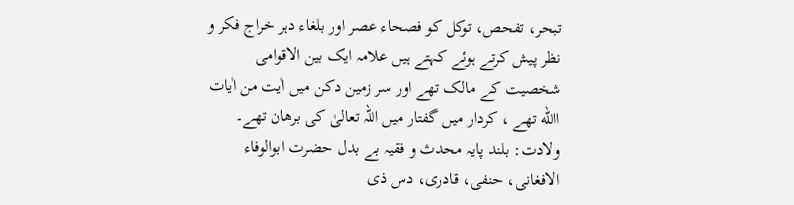تبحر، تفحص، توکل کو فصحاء عصر اور بلغاء دہر خراج فکر و نظر پیش کرتے ہوئے کہتے ہیں علامہ ایک بین الاقوامی شخصیت کے مالک تھے اور سر زمین دکن میں اٰیت من اٰیات االله تھے ، کردار میں گفتار میں اللہ تعالیٰ کی برھان تھے۔
ولادت: بلند پایہ محدث و فقیہ بے بدل حضرت ابوالوفاء الافغانی، حنفی، قادری، دس ذی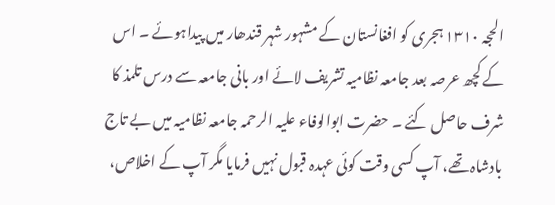الحجہ ۱۳۱۰ ہجری کو افغانستان کے مشہور شہر قندھار میں پیداہوئے ۔ اس کے کچھ عرصہ بعد جامعہ نظامیہ تشریف لائے اور بانی جامعہ سے درس تلمذ کا شرف حاصل کئے ۔ حضرت ابوالوفاء علیہ الرحمہ جامعہ نظامیہ میں بے تاج بادشاہ تھے، آپ کسی وقت کوئی عہدہ قبول نہیں فرمایا مگر آپ کے اخلاص،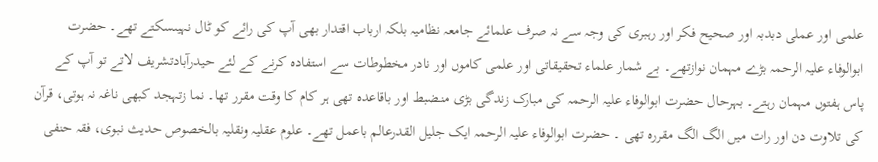علمی اور عملی دبدبہ اور صحیح فکر اور رہبری کی وجہ سے نہ صرف علمائے جامعہ نظامیہ بلکہ ارباب اقتدار بھی آپ کی رائے کو ٹال نہیںسکتے تھے۔ حضرت ابوالوفاء علیہ الرحمہ بڑے مہمان نوازتھے۔ بے شمار علماء تحقیقاتی اور علمی کاموں اور نادر مخطوطات سے استفادہ کرنے کے لئے حیدرآبادتشریف لاتے تو آپ کے پاس ہفتوں مہمان رہتے۔ بہرحال حضرت ابوالوفاء علیہ الرحمہ کی مبارک زندگی بڑی منـضبط اور باقاعدہ تھی ہر کام کا وقت مقرر تھا۔ نما زتہجد کبھی ناغہ نہ ہوتی، قرآن کی تلاوت دن اور رات میں الگ الگ مقررہ تھی ۔ حضرت ابوالوفاء علیہ الرحمہ ایک جلیل القدرعالم باعمل تھے۔ علوم عقلیہ ونقلیہ بالخصوص حدیث نبوی، فقہ حنفی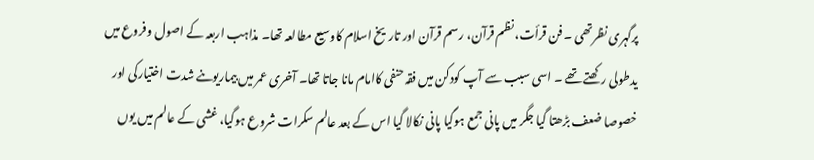پرگہری نظرتھی ۔ فن قرأت، نظم قرآن، رسم قرآن اور تاریخ اسلام کاوسیع مطالعہ تھا۔ مذاہب اربعہ کے اصول وفروع میں یدطولی رکھتے تھے ۔ اسی سبب سے آپ کودکن میں فقہ حنفی کاامام مانا جاتا تھا۔ آخری عمر میں بیماریوںنے شدت اختیارکی اور خصوصا ضعف بڑھتا گیا جگر میں پانی جمع ہوگیا پانی نکالا گیا اس کے بعد عالم سکرات شروع ہوگیا، غشی کے عالم میں یوں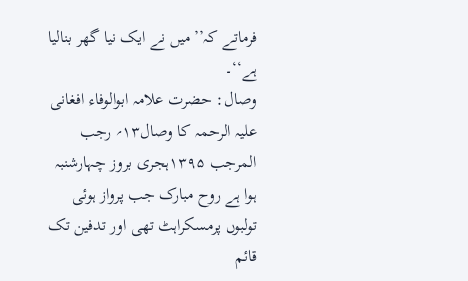فرماتے کہ’’میں نے ایک نیا گھر بنالیا ہے‘‘۔
وصال: حضرت علامہ ابوالوفاء افغانی علیہ الرحمہ کا وصال۱۳؍ رجب المرجب ۱۳۹۵ہجری بروز چہارشنبہ ہوا ہے روح مبارک جب پرواز ہوئی تولبوں پرمسکراہٹ تھی اور تدفین تک قائم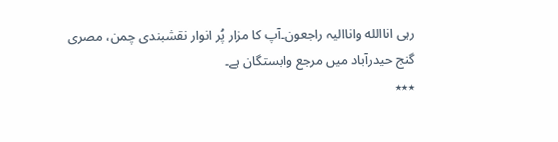رہی اناالله واناالیہ راجعون۔آپ کا مزار پُر انوار نقشبندی چمن، مصری گنج حیدرآباد میں مرجع وابستگان ہے۔
٭٭٭